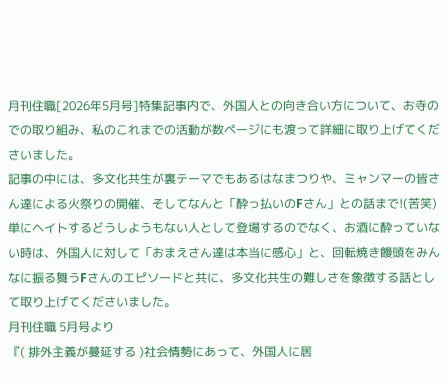月刊住職[2026年5月号]特集記事内で、外国人との向き合い方について、お寺のでの取り組み、私のこれまでの活動が数ページにも渡って詳細に取り上げてくださいました。
記事の中には、多文化共生が裏テーマでもあるはなまつりや、ミャンマーの皆さん達による火祭りの開催、そしてなんと「酔っ払いのFさん」との話まで!(苦笑)
単にヘイトするどうしようもない人として登場するのでなく、お酒に酔っていない時は、外国人に対して「おまえさん達は本当に感心」と、回転焼き饅頭をみんなに振る舞うFさんのエピソードと共に、多文化共生の難しさを象徴する話として取り上げてくださいました。
月刊住職 5月号より
『( 排外主義が蔓延する )社会情勢にあって、外国人に居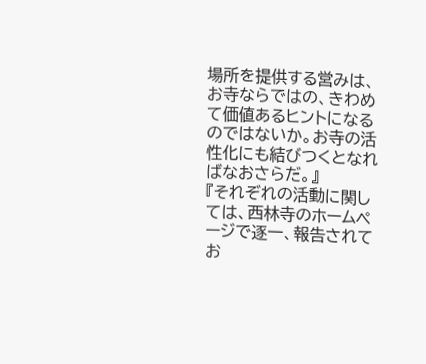場所を提供する営みは、お寺ならではの、きわめて価値あるヒントになるのではないか。お寺の活性化にも結びつくとなればなおさらだ。』
『それぞれの活動に関しては、西林寺のホームページで逐一、報告されてお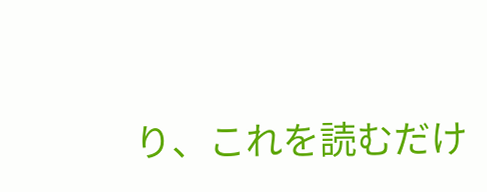り、これを読むだけ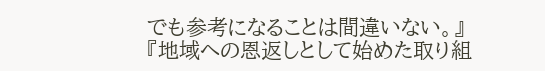でも参考になることは間違いない。』
『地域への恩返しとして始めた取り組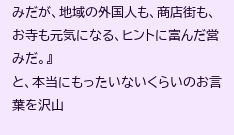みだが、地域の外国人も、商店街も、お寺も元気になる、ヒントに富んだ営みだ。』
と、本当にもったいないくらいのお言葉を沢山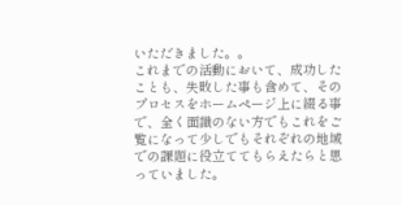いただきました。。
これまでの活動において、成功したことも、失敗した事も含めて、そのプロセスをホームページ上に綴る事で、全く面識のない方でもこれをご覧になって少しでもそれぞれの地域での課題に役立ててもらえたらと思っていました。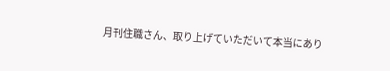月刊住職さん、取り上げていただいて本当にあり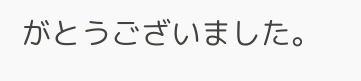がとうございました。